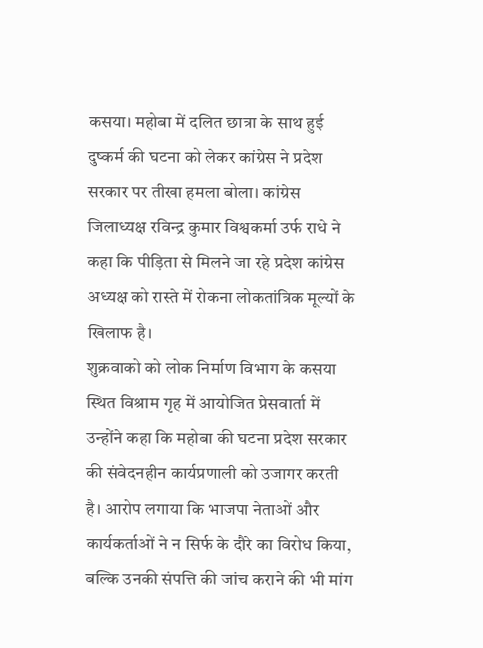कसया। महोबा में दलित छात्रा के साथ हुई दुष्कर्म की घटना को लेकर कांग्रेस ने प्रदेश सरकार पर तीखा हमला बोला। कांग्रेस जिलाध्यक्ष रविन्द्र कुमार विश्वकर्मा उर्फ राधे ने कहा कि पीड़िता से मिलने जा रहे प्रदेश कांग्रेस अध्यक्ष को रास्ते में रोकना लोकतांत्रिक मूल्यों के खिलाफ है।
शुक्रवाको को लोक निर्माण विभाग के कसया स्थित विश्राम गृह में आयोजित प्रेसवार्ता में उन्होंने कहा कि महोबा की घटना प्रदेश सरकार की संवेदनहीन कार्यप्रणाली को उजागर करती है। आरोप लगाया कि भाजपा नेताओं और कार्यकर्ताओं ने न सिर्फ के दौरे का विरोध किया, बल्कि उनकी संपत्ति की जांच कराने की भी मांग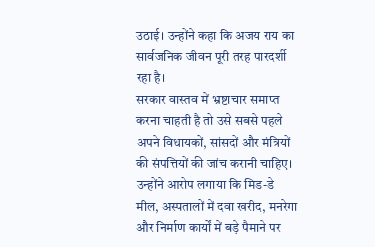उठाई। उन्होंने कहा कि अजय राय का सार्वजनिक जीवन पूरी तरह पारदर्शी रहा है।
सरकार वास्तव में भ्रष्टाचार समाप्त करना चाहती है तो उसे सबसे पहले अपने विधायकों, सांसदों और मंत्रियों की संपत्तियों की जांच करानी चाहिए। उन्होंने आरोप लगाया कि मिड-डे मील, अस्पतालों में दवा खरीद, मनरेगा और निर्माण कार्यों में बड़े पैमाने पर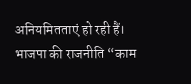अनियमितताएं हो रही हैं। भाजपा की राजनीति “काम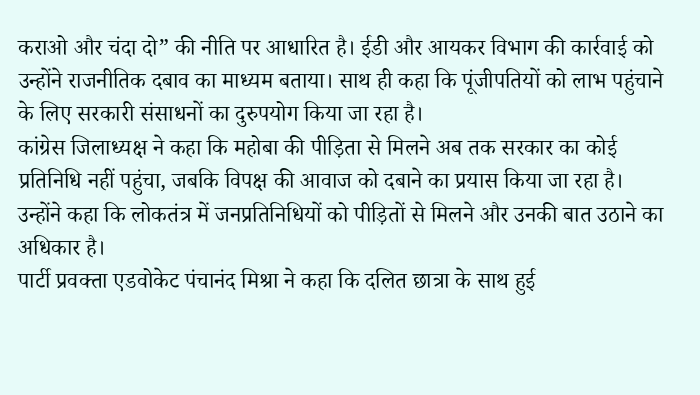कराओ और चंदा दो” की नीति पर आधारित है। ईडी और आयकर विभाग की कार्रवाई को उन्होंने राजनीतिक दबाव का माध्यम बताया। साथ ही कहा कि पूंजीपतियों को लाभ पहुंचाने के लिए सरकारी संसाधनों का दुरुपयोग किया जा रहा है।
कांग्रेस जिलाध्यक्ष ने कहा कि महोबा की पीड़िता से मिलने अब तक सरकार का कोई प्रतिनिधि नहीं पहुंचा, जबकि विपक्ष की आवाज को दबाने का प्रयास किया जा रहा है। उन्होंने कहा कि लोकतंत्र में जनप्रतिनिधियों को पीड़ितों से मिलने और उनकी बात उठाने का अधिकार है।
पार्टी प्रवक्ता एडवोकेट पंचानंद मिश्रा ने कहा कि दलित छात्रा के साथ हुई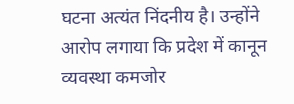घटना अत्यंत निंदनीय है। उन्होंने आरोप लगाया कि प्रदेश में कानून व्यवस्था कमजोर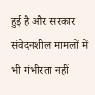हुई है और सरकार संवेदनशील मामलों में भी गंभीरता नहीं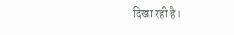दिखा रही है।